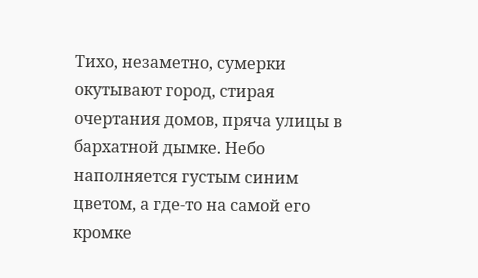Тихо, незаметно, сумерки окутывают город, стирая очертания домов, пряча улицы в бархатной дымке. Небо наполняется густым синим цветом, а где-то на самой его кромке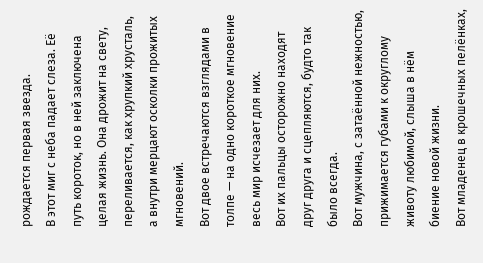рождается первая звезда.
В этот миг с неба падает слеза. Её путь короток, но в ней заключена целая жизнь. Она дрожит на свету, переливается, как хрупкий хрусталь, а внутри мерцают осколки прожитых мгновений.
Вот двое встречаются взглядами в толпе — на одно короткое мгновение весь мир исчезает для них.
Вот их пальцы осторожно находят друг друга и сцепляются, будто так было всегда.
Вот мужчина, с затаённой нежностью, прижимается губами к округлому животу любимой, слыша в нём биение новой жизни.
Вот младенец в крошечных пелёнках,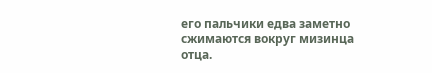его пальчики едва заметно сжимаются вокруг мизинца отца.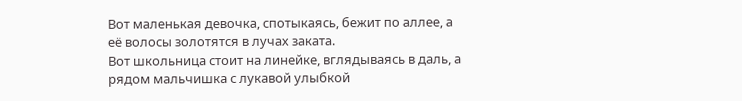Вот маленькая девочка, спотыкаясь, бежит по аллее, а её волосы золотятся в лучах заката.
Вот школьница стоит на линейке, вглядываясь в даль, а рядом мальчишка с лукавой улыбкой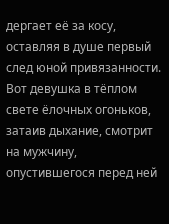дергает её за косу, оставляя в душе первый след юной привязанности.
Вот девушка в тёплом свете ёлочных огоньков, затаив дыхание, смотрит на мужчину, опустившегося перед ней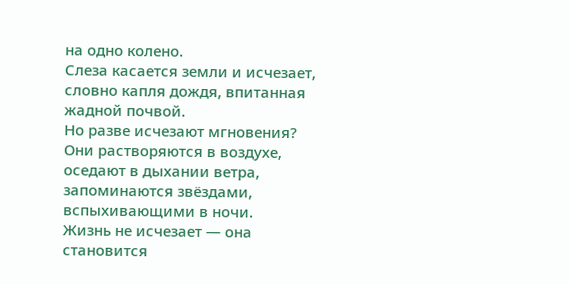на одно колено.
Слеза касается земли и исчезает, словно капля дождя, впитанная жадной почвой.
Но разве исчезают мгновения?
Они растворяются в воздухе, оседают в дыхании ветра, запоминаются звёздами, вспыхивающими в ночи.
Жизнь не исчезает — она становится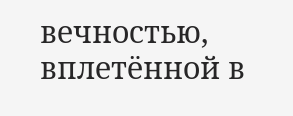вечностью, вплетённой в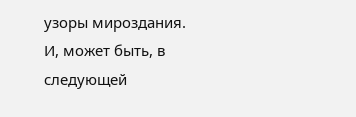узоры мироздания.
И, может быть, в следующей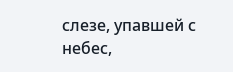слезе, упавшей с небес,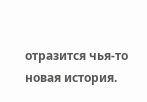отразится чья-то новая история.